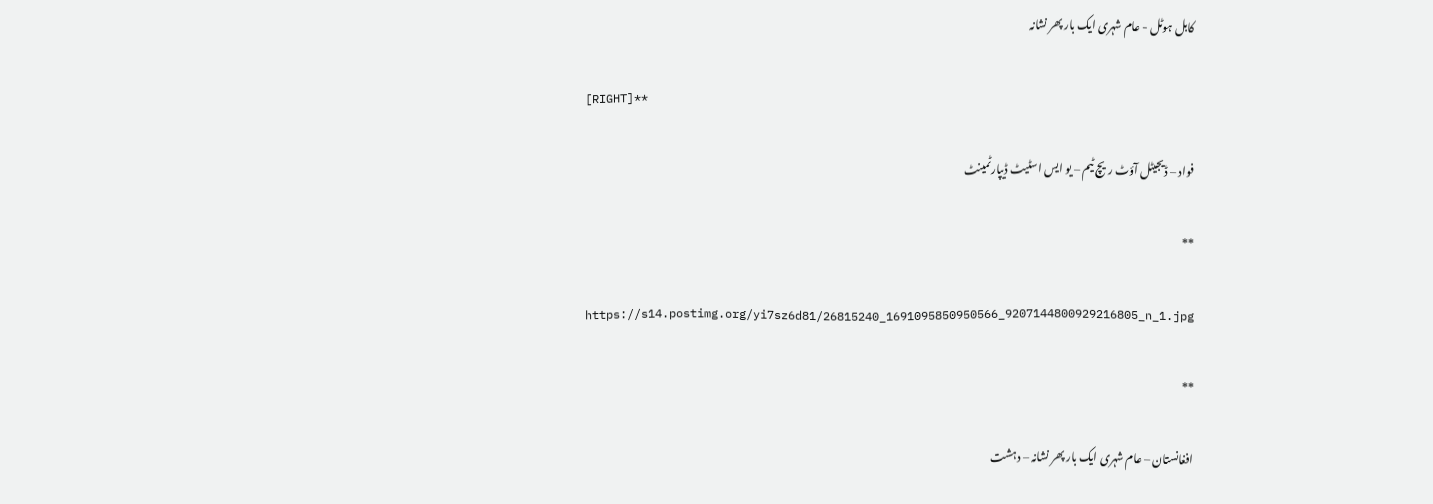کابل ہوٹل - عام شہری ايک بار پھر نشانہ

[RIGHT]**

فواد – ڈيجيٹل آؤٹ ريچ ٹيم – يو ايس اسٹيٹ ڈيپارٹمينٹ

**

https://s14.postimg.org/yi7sz6d81/26815240_1691095850950566_9207144800929216805_n_1.jpg

**

افغانستان – عام شہری ايک بار پھر نشانہ – دہشت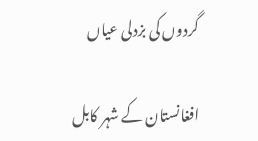گردوں کی بزدلی عياں

افغانستان کے شہر کابل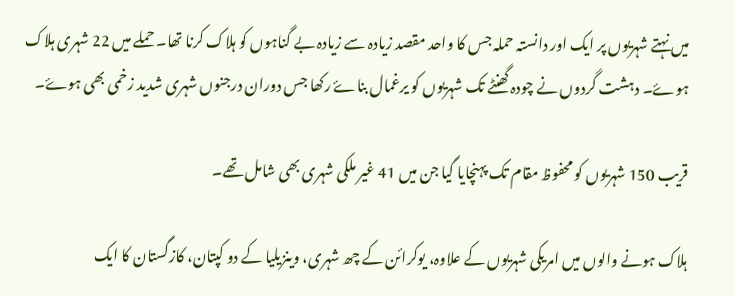ميں نہتے شہريوں پر ايک اور دانستہ حملہ جس کا واحد مقصد زيادہ سے زيادہ بے گناہوں کو ہلاک کرنا تھا۔ حملے ميں 22 شہری ہلاک ہوۓ۔ دہشت گردوں نے چودہ گھنٹے تک شہريوں کو يرغمال بناۓ رکھا جس دوران درجنوں شہری شديد زخمی بھی ہوۓ۔

قريب 150 شہريوں کو محفوظ مقام تک پہنچايا گيا جن ميں 41 غير ملکی شہری بھی شامل تھے۔

ہلاک ہونے والوں ميں امريکی شہريوں کے علاوہ، يوکرائن کے چھ شہری، وينزيليا کے دو کپتان، کازگستان کا ايک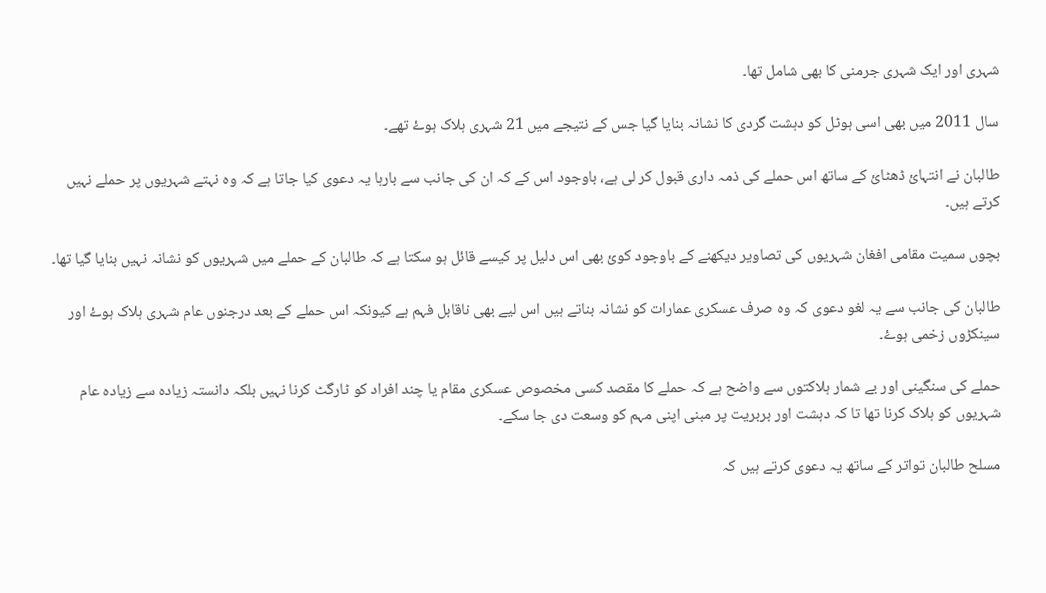شہری اور ايک شہری جرمنی کا بھی شامل تھا۔

سال 2011 ميں بھی اسی ہوٹل کو دہشت گردی کا نشانہ بنايا گيا جس کے نتيجے ميں 21 شہری ہلاک ہوۓ تھے۔

طالبان نے انتہائ ڈھٹائ کے ساتھ اس حملے کی ذمہ داری قبول کر لی ہے، باوجود اس کے کہ ان کی جانب سے بارہا يہ دعوی کيا جاتا ہے کہ وہ نہتے شہريوں پر حملے نہيں کرتے ہيں۔

بچوں سميت مقامی افغان شہريوں کی تصاوير ديکھنے کے باوجود کوئ بھی اس دليل پر کيسے قائل ہو سکتا ہے کہ طالبان کے حملے ميں شہريوں کو نشانہ نہيں بنايا گیا تھا۔

طالبان کی جانب سے يہ لغو دعوی کہ وہ صرف عسکری عمارات کو نشانہ بناتے ہيں اس ليے بھی ناقابل فہم ہے کيونکہ اس حملے کے بعد درجنوں عام شہری ہلاک ہوۓ اور سينکڑوں زخمی ہوۓ۔

حملے کی سنگينی اور بے شمار ہلاکتوں سے واضح ہے کہ حملے کا مقصد کسی مخصوص عسکری مقام يا چند افراد کو ٹارگٹ کرنا نہيں بلکہ دانستہ زيادہ سے زيادہ عام شہريوں کو ہلاک کرنا تھا تا کہ دہشت اور بربريت پر مبنی اپنی مہم کو وسعت دی جا سکے۔

مسلح طالبان تواتر کے ساتھ يہ دعوی کرتے ہيں کہ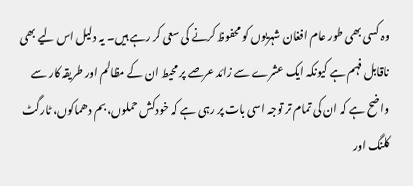وہ کسی بھی طور عام افغان شہريوں کو محفوظ کرنے کی سعی کر رہے ہيں۔ يہ دليل اس ليے بھی ناقابل فہم ہے کيونکہ ايک عشرے سے زائد عرصے پر محيط ان کے مظالم اور طريقہ کار سے واضح ہے کہ ان کی تمام تر توجہ اسی بات پر رہی ہے کہ خودکش حملوں، بم دھماکوں، ٹارگٹ کلنگ اور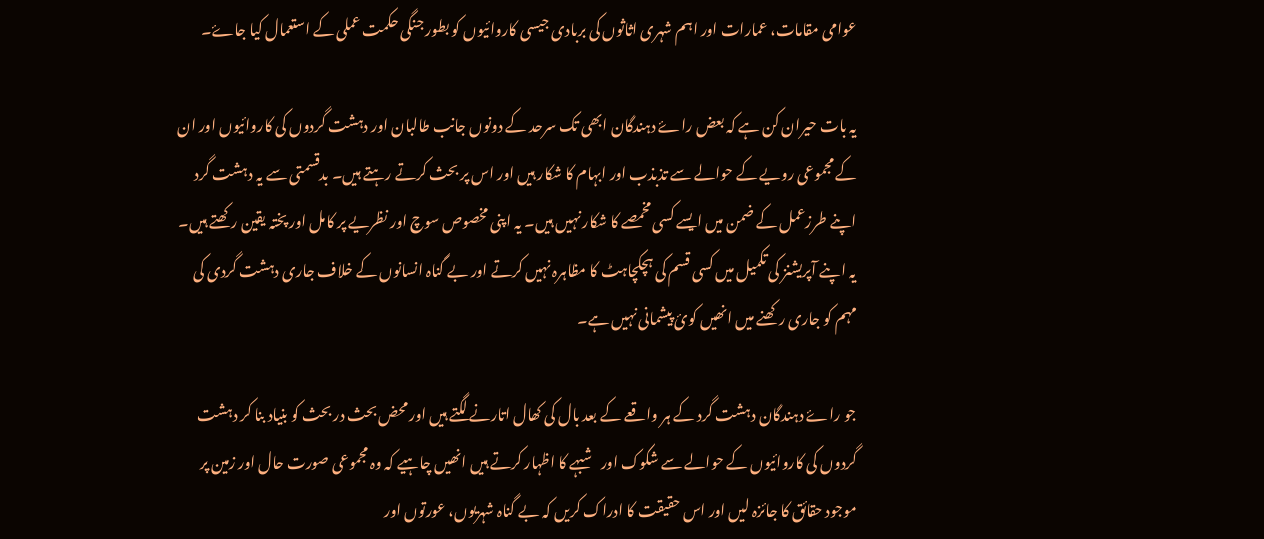عوامی مقامات، عمارات اور اہم شہری اثاثوں کی بربادی جيسی کاروائيوں کو بطور جنگی حکمت عملی کے استعمال کيا جاۓ۔

يہ بات حيران کن ہے کہ بعض راۓ دہندگان ابھی تک سرحد کے دونوں جانب طالبان اور دہشت گردوں کی کاروائيوں اور ان کے مجموعی رويے کے حوالے سے تذبذب اور ابہام کا شکار ہيں اور اس پر بحث کرتے رہتے ہيں۔ بدقسمتی سے يہ دہشت گرد اپنے طرزعمل کے ضمن ميں ايسے کسی مخمصے کا شکار نہيں ہيں۔ يہ اپنی مخصوص سوچ اور نظريے پر کامل اور پختہ يقین رکھتے ہیں۔ يہ اپنے آپريشنز کی تکميل ميں کسی قسم کی ہچکچاہٹ کا مظاہرہ نہيں کرتے اور بے گناہ انسانوں کے خلاف جاری دہشت گردی کی مہم کو جاری رکھنے ميں انھيں کوئ پيشمانی نہيں ہے۔

جو راۓ دہندگان دہشت گرد کے ہر واقعے کے بعد بال کی کھال اتارنے لگتے ہيں اور محض بحث در بحث کو بنياد بنا کر دہشت گردوں کی کاروائيوں کے حوالے سے شکوک اور شبہے کا اظہار کرتے ہیں انھيں چاہيے کہ وہ مجموعی صورت حال اور زمين پر موجود حقائق کا جائزہ لیں اور اس حقیقت کا ادراک کريں کہ بے گناہ شہريوں، عورتوں اور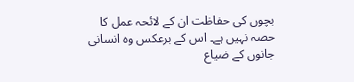بچوں کی حفاظت ان کے لائحہ عمل کا حصہ نہيں ہے۔ اس کے برعکس وہ انسانی جانوں کے ضياع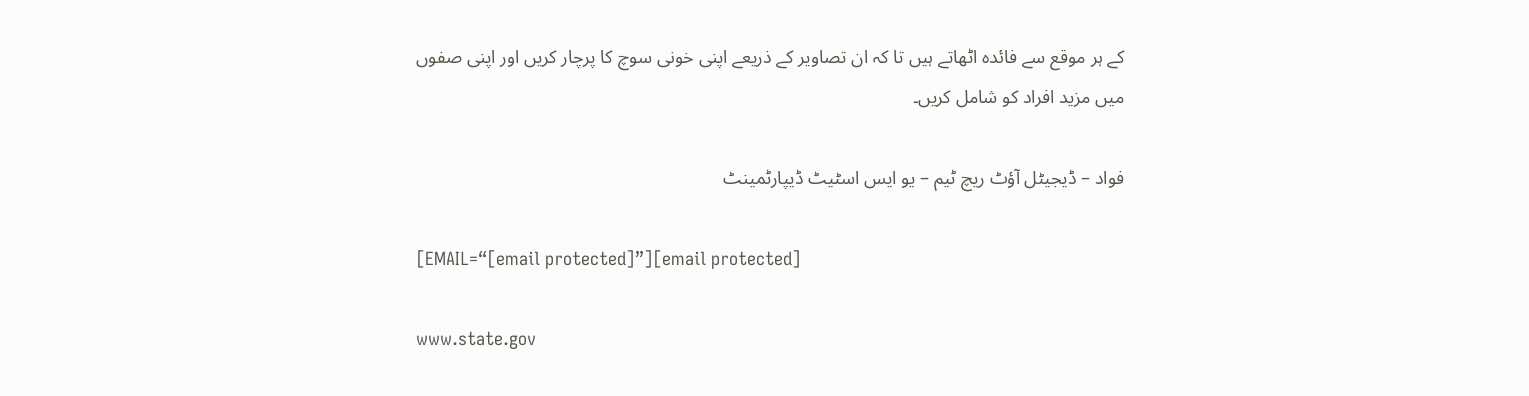کے ہر موقع سے فائدہ اٹھاتے ہيں تا کہ ان تصاوير کے ذريعے اپنی خونی سوچ کا پرچار کريں اور اپنی صفوں ميں مزيد افراد کو شامل کريں۔

فواد – ڈيجيٹل آؤٹ ريچ ٹيم – يو ايس اسٹيٹ ڈيپارٹمينٹ

[EMAIL=“[email protected]”][email protected]

www.state.gov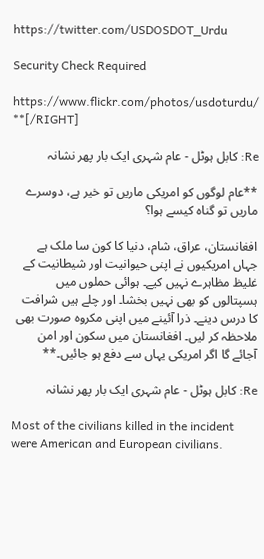https://twitter.com/USDOSDOT_Urdu

Security Check Required

https://www.flickr.com/photos/usdoturdu/
**[/RIGHT]

Re: کابل ہوٹل - عام شہری ايک بار پھر نشانہ

**عام لوگوں کو امریکی ماریں تو خیر ہے، دوسرے ماریں تو گناہ کیسے ہوا؟

افغانستان، عراق، شام، دنیا کا کون سا ملک ہے جہاں امریکیوں نے اپنی حیوانیت اور شیطانیت کے غلیظ مظاہرے نہیں کیے۔ ہوائی حملوں میں ہسپتالوں کو بھی نہیں بخشا۔ اور چلے ہیں شرافت کا درس دینے۔ ذرا آئینے میں اپنی مکروہ صورت بھی ملاحظہ کر لیں۔ افغانستان میں سکون اور امن آجائے گا اگر امریکی یہاں سے دفع ہو جائیں۔**

Re: کابل ہوٹل - عام شہری ايک بار پھر نشانہ

Most of the civilians killed in the incident were American and European civilians.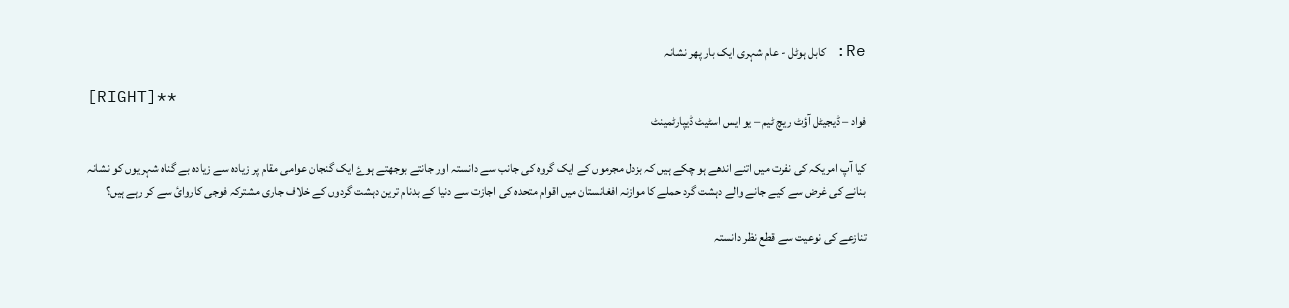Re: کابل ہوٹل - عام شہری ايک بار پھر نشانہ

[RIGHT]**
فواد – ڈيجيٹل آؤٹ ريچ ٹيم – يو ايس اسٹيٹ ڈيپارٹمينٹ

کيا آپ امريکہ کی نفرت ميں اتنے اندھے ہو چکے ہيں کہ بزدل مجرموں کے ايک گروہ کی جانب سے دانستہ اور جانتے بوجھتے ہوۓ ايک گنجان عوامی مقام پر زيادہ سے زيادہ بے گناہ شہريوں کو نشانہ بنانے کی غرض سے کيے جانے والے دہشت گرد حملے کا موازنہ افغانستان ميں اقوام متحدہ کی اجازت سے دنيا کے بدنام ترين دہشت گردوں کے خلاف جاری مشترکہ فوجی کاروائ سے کر رہے ہیں؟

تنازعے کی نوعيت سے قطع نظر دانستہ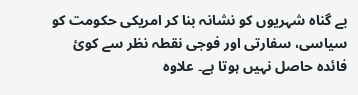بے گناہ شہريوں کو نشانہ بنا کر امريکی حکومت کو سياسی، سفارتی اور فوجی نقطہ نظر سے کوئ فائدہ حاصل نہيں ہوتا ہے۔ علاوہ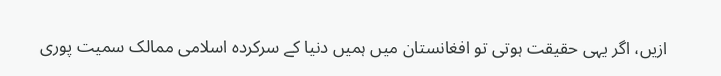ازيں، اگر يہی حقيقت ہوتی تو افغانستان ميں ہميں دنيا کے سرکردہ اسلامی ممالک سميت پوری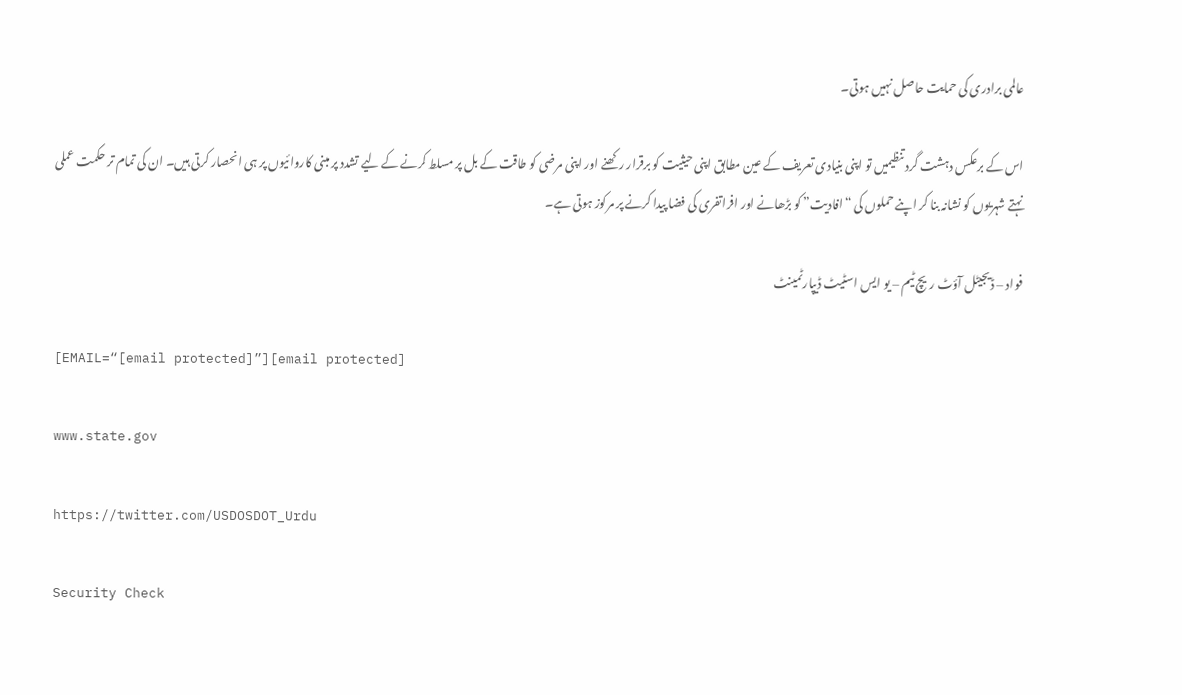عالمی برادری کی حمايت حاصل نہيں ہوتی۔

اس کے برعکس دہشت گرد تنظيميں تو اپنی بنيادی تعريف کے عين مطابق اپنی حيثيت کو برقرار رکھنے اور اپنی مرضی کو طاقت کے بل پر مسلط کرنے کے ليے تشدد پر مبنی کاروائيوں پر ہی انحصار کرتی ہيں۔ ان کی تمام تر حکمت عملی نہتے شہريوں کو نشانہ بنا کر اپنے حملوں کی “افاديت” کو بڑھانے اور افراتفری کی فضا پيدا کرنے پر مرکوز ہوتی ہے۔

فواد – ڈيجيٹل آؤٹ ريچ ٹيم – يو ايس اسٹيٹ ڈيپارٹمينٹ

[EMAIL=“[email protected]”][email protected]

www.state.gov

https://twitter.com/USDOSDOT_Urdu

Security Check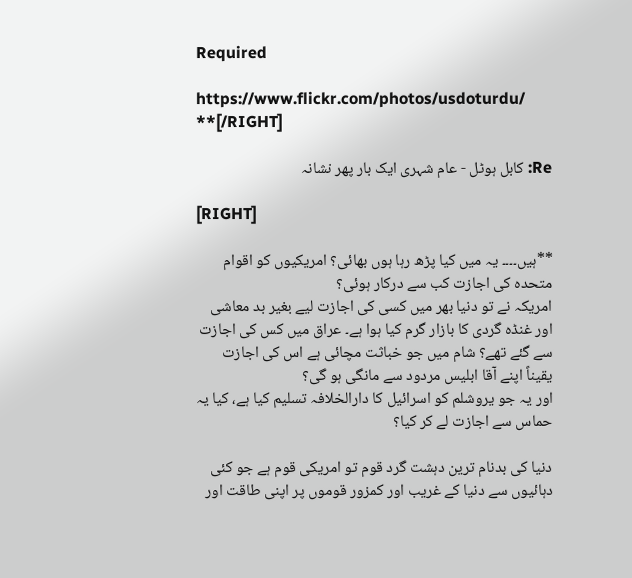Required

https://www.flickr.com/photos/usdoturdu/
**[/RIGHT]

Re: کابل ہوٹل - عام شہری ايک بار پھر نشانہ

[RIGHT]

**ہیں۔۔۔۔ یہ میں کیا پڑھ رہا ہوں بھائی؟ امریکیوں کو اقوام متحدہ کی اجازت کب سے درکار ہوئی؟
امریکہ نے تو دنیا بھر میں کسی کی اجازت لیے بغیر بد معاشی اور غنڈہ گردی کا بازار گرم کیا ہوا ہے۔ عراق میں کس کی اجازت سے گئے تھے؟ شام میں جو خباثت مچائی ہے اس کی اجازت یقیناً اپنے آقا ابلیس مردود سے مانگی ہو گی؟
اور یہ جو یروشلم کو اسرائیل کا دارالخلافہ تسلیم کیا ہے، کیا یہ حماس سے اجازت لے کر کیا؟

دنیا کی بدنام ترین دہشت گرد قوم تو امریکی قوم ہے جو کئی دہائیوں سے دنیا کے غریب اور کمزور قوموں پر اپنی طاقت اور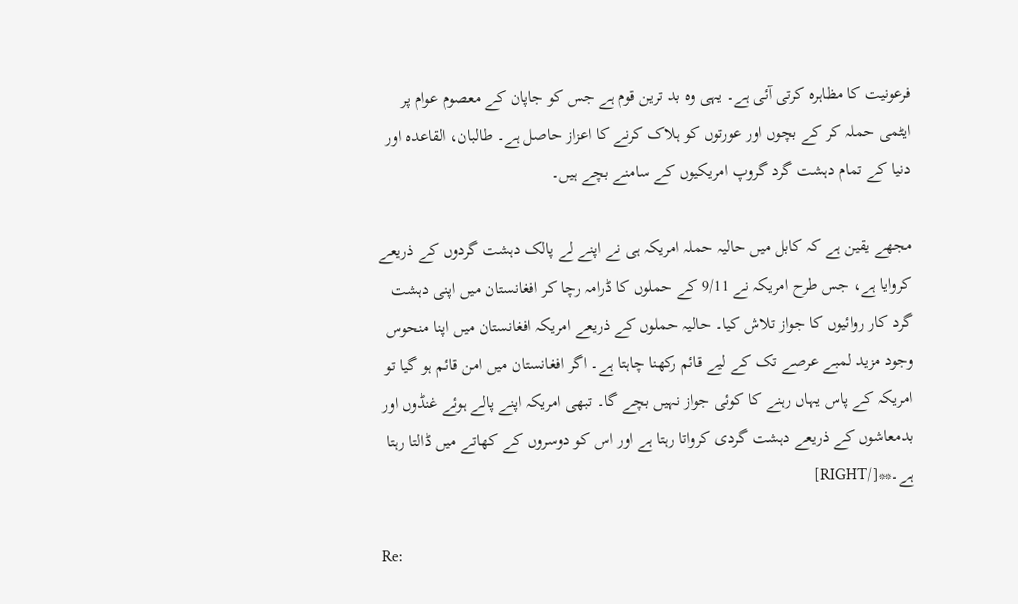فرعونیت کا مظاہرہ کرتی آئی ہے۔ یہی وہ بد ترین قوم ہے جس کو جاپان کے معصوم عوام پر ایٹمی حملہ کر کے بچوں اور عورتوں کو ہلاک کرنے کا اعزاز حاصل ہے۔ طالبان، القاعدہ اور دنیا کے تمام دہشت گرد گروپ امریکیوں کے سامنے بچے ہیں۔

مجھے یقین ہے کہ کابل میں حالیہ حملہ امریکہ ہی نے اپنے لے پالک دہشت گردوں کے ذریعے کروایا ہے، جس طرح امریکہ نے 9/11 کے حملوں کا ڈرامہ رچا کر افغانستان میں اپنی دہشت گرد کار روائیوں کا جواز تلاش کیا۔ حالیہ حملوں کے ذریعے امریکہ افغانستان میں اپنا منحوس وجود مزید لمبے عرصے تک کے لیے قائم رکھنا چاہتا ہے۔ اگر افغانستان میں امن قائم ہو گیا تو امریکہ کے پاس یہاں رہنے کا کوئی جواز نہیں بچے گا۔ تبھی امریکہ اپنے پالے ہوئے غنڈوں اور بدمعاشوں کے ذریعے دہشت گردی کرواتا رہتا ہے اور اس کو دوسروں کے کھاتے میں ڈالتا رہتا ہے۔**[/RIGHT]

Re: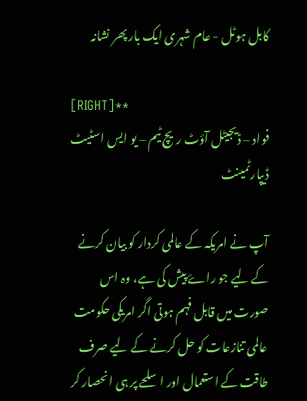کابل ہوٹل - عام شہری ايک بار پھر نشانہ

[RIGHT]**
فواد – ڈيجيٹل آؤٹ ريچ ٹيم – يو ايس اسٹيٹ ڈيپارٹمينٹ

آپ نے امريکہ کے عالمی کردار کو بيان کرنے کے ليے جو راۓ پيش کی ہے، وہ اس صورت ميں قابل فہم ہوتی اگر امريکی حکومت عالمی تنازعات کو حل کرنے کے ليے صرف طاقت کے استعمال اور اسلحے پر ہی انحصار کر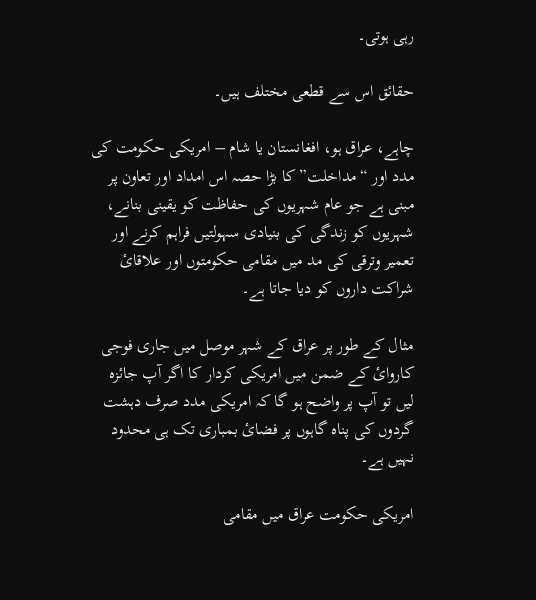رہی ہوتی۔

حقائق اس سے قطعی مختلف ہيں۔

چاہے، عراق ہو، افغانستان يا شام – امريکی حکومت کی مدد اور “مداخلت” کا بڑا حصہ اس امداد اور تعاون پر مبنی ہے جو عام شہريوں کی حفاظت کو يقینی بنانے، شہريوں کو زندگی کی بنيادی سہولتيں فراہم کرنے اور تعمير وترقی کی مد ميں مقامی حکومتوں اور علاقائ شراکت داروں کو ديا جاتا ہے۔

مثال کے طور پر عراق کے شہر موصل ميں جاری فوجی کاروائ کے ضمن ميں امريکی کردار کا اگر آپ جائزہ ليں تو آپ پر واضح ہو گا کہ امريکی مدد صرف دہشت گردوں کی پناہ گاہوں پر فضائ بمباری تک ہی محدود نہيں ہے۔

امريکی حکومت عراق ميں مقامی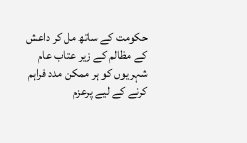حکومت کے ساتھ مل کر داعش کے مظالم کے زير عتاب عام شہريوں کو ہر ممکن مدد فراہم کرنے کے ليے پرعزم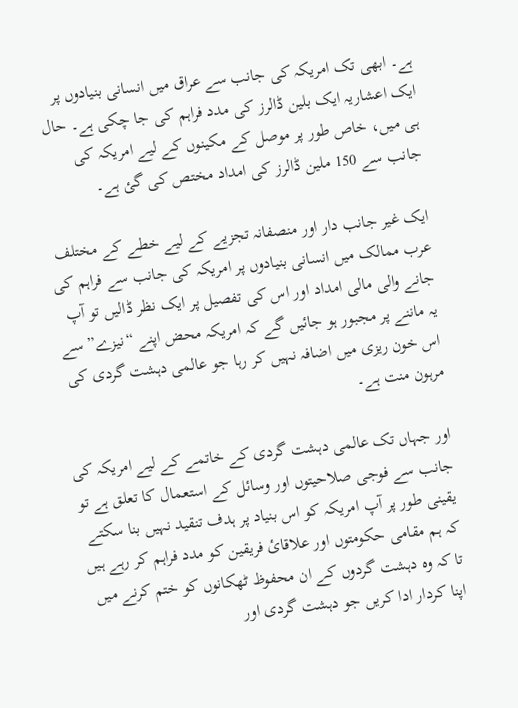ہے۔ ابھی تک امريکہ کی جانب سے عراق ميں انسانی بنيادوں پر ايک اعشاريہ ايک بلين ڈالرز کی مدد فراہم کی جا چکی ہے۔ حال ہی ميں، خاص طور پر موصل کے مکينوں کے ليے امريکہ کی جانب سے 150 ملين ڈالرز کی امداد مختص کی گئ ہے۔

ايک غير جانب دار اور منصفانہ تجزيے کے ليے خطے کے مختلف عرب ممالک ميں انسانی بنيادوں پر امريکہ کی جانب سے فراہم کی جانے والی مالی امداد اور اس کی تفصيل پر ايک نظر ڈاليں تو آپ يہ ماننے پر مجبور ہو جائيں گے کہ امريکہ محض اپنے “نيزے” سے اس خون ريزی ميں اضافہ نہيں کر رہا جو عالمی دہشت گردی کی مرہون منت ہے۔

اور جہاں تک عالمی دہشت گردی کے خاتمے کے ليے امريکہ کی جانب سے فوجی صلاحیتوں اور وسائل کے استعمال کا تعلق ہے تو يقينی طور پر آپ امريکہ کو اس بنياد پر ہدف تنقید نہيں بنا سکتے کہ ہم مقامی حکومتوں اور علاقائ فريقين کو مدد فراہم کر رہے ہيں تا کہ وہ دہشت گردوں کے ان محفوظ ٹھکانوں کو ختم کرنے ميں اپنا کردار ادا کريں جو دہشت گردی اور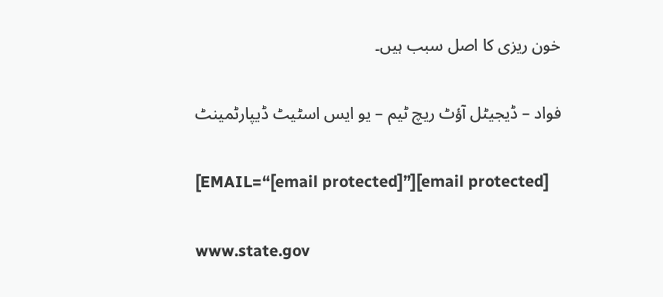خون ريزی کا اصل سبب ہيں۔

فواد – ڈيجيٹل آؤٹ ريچ ٹيم – يو ايس اسٹيٹ ڈيپارٹمينٹ

[EMAIL=“[email protected]”][email protected]

www.state.gov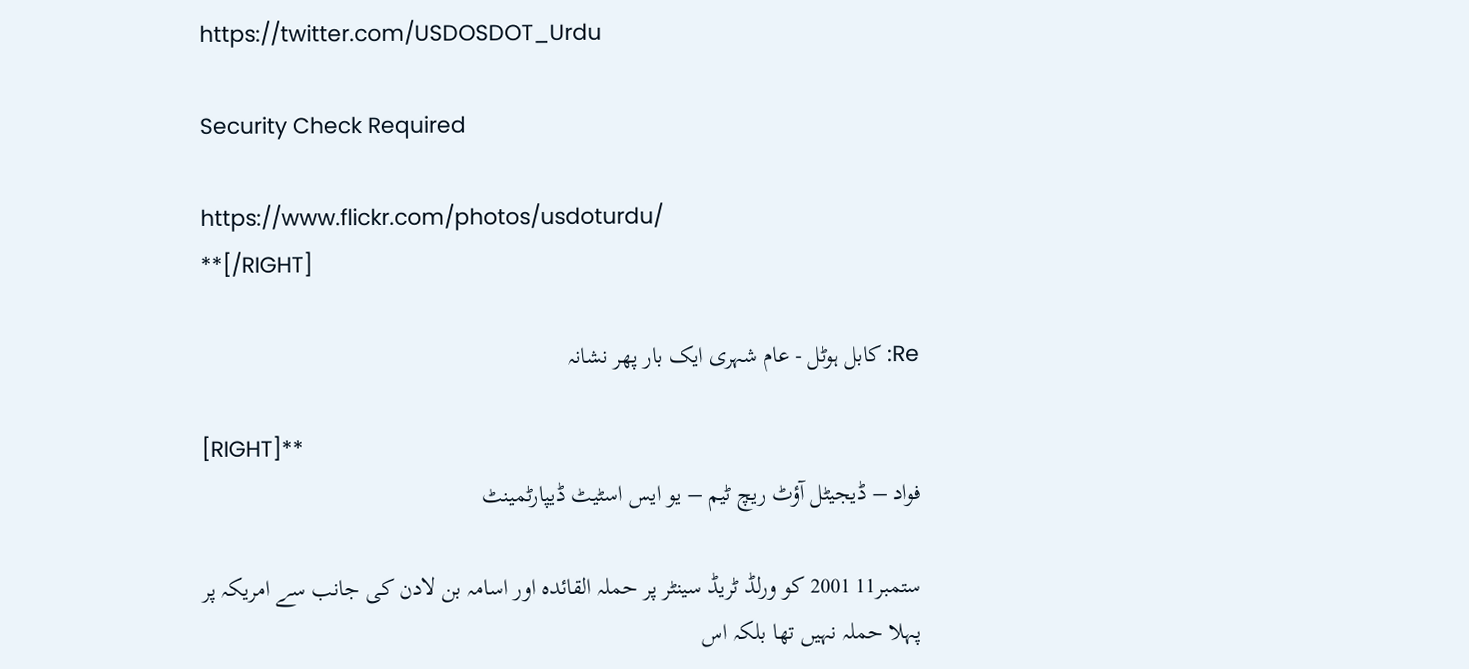https://twitter.com/USDOSDOT_Urdu

Security Check Required

https://www.flickr.com/photos/usdoturdu/
**[/RIGHT]

Re: کابل ہوٹل - عام شہری ايک بار پھر نشانہ

[RIGHT]**
فواد – ڈيجيٹل آؤٹ ريچ ٹيم – يو ايس اسٹيٹ ڈيپارٹمينٹ

ستمبر11 2001 کو ورلڈ ٹريڈ سينٹر پر حملہ القائدہ اور اسامہ بن لادن کی جانب سے امريکہ پر پہلا حملہ نہيں تھا بلکہ اس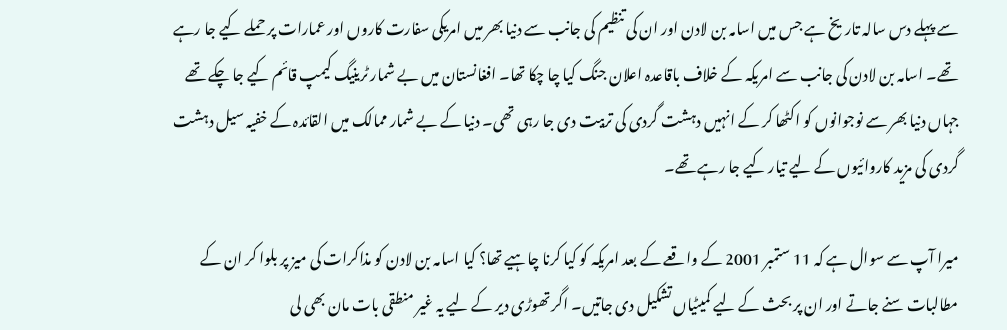سے پہلے دس سالہ تاريخ ہے جس ميں اسامہ بن لادن اور ان کی تنظيم کی جانب سے دنيا بھر ميں امريکی سفارت کاروں اور عمارات پر حملے کيے جا رہے تھے۔ اسامہ بن لادن کی جانب سے امريکہ کے خلاف باقاعدہ اعلان جنگ کيا چا چکا تھا۔ افغانستان ميں بے شمار ٹرينيگ کيمپ قائم کيے جا چکے تھے جہاں دنيا بھر سے نوجوانوں کو اکٹھا کر کے انہيں دہشت گردی کی تربيت دی جا رہی تھی۔ دنيا کے بے شمار ممالک ميں القائدہ کے خفيہ سيل دہشت گردی کی مزيد کاروائيوں کے ليے تيار کيے جا رہے تھے۔

ميرا آپ سے سوال ہے کہ 11 ستمبر 2001 کے واقعے کے بعد امريکہ کو کيا کرنا چاہيے تھا؟ کيا اسامہ بن لادن کو مذاکرات کی ميز پر بلوا کر ان کے مطالبات سنے جاتے اور ان پر بحث کے ليے کميٹياں تشکيل دی جاتيں۔ اگر تھوڑی دير کے ليے يہ غير منطقی بات مان بھی لی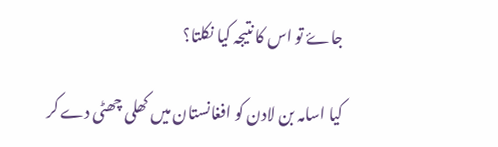جاۓ تو اس کا نتيجہ کيا نکلتا؟

کيا اسامہ بن لادن کو افغانستان ميں کھلی چھٹی دے کر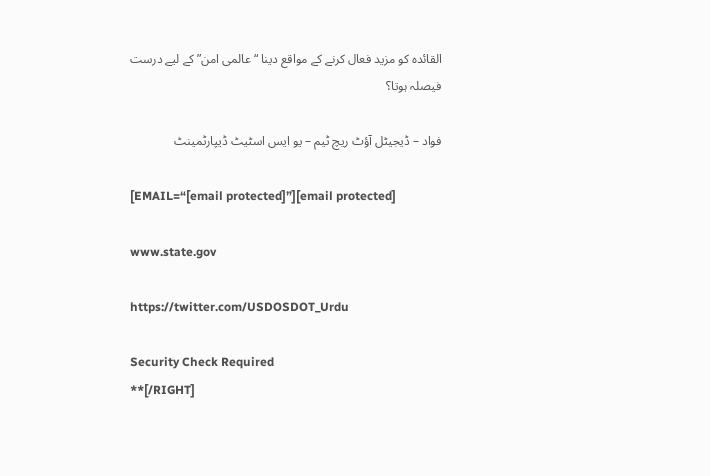القائدہ کو مزيد فعال کرنے کے مواقع دينا “عالمی امن” کے ليے درست فيصلہ ہوتا؟

فواد – ڈيجيٹل آؤٹ ريچ ٹيم – يو ايس اسٹيٹ ڈيپارٹمينٹ

[EMAIL=“[email protected]”][email protected]

www.state.gov

https://twitter.com/USDOSDOT_Urdu

Security Check Required
**[/RIGHT]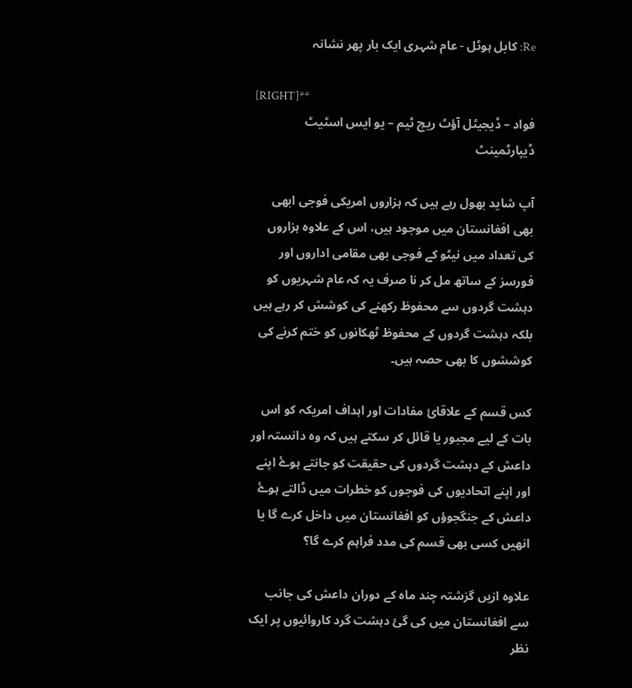Re: کابل ہوٹل - عام شہری ايک بار پھر نشانہ

[RIGHT]**
فواد – ڈيجيٹل آؤٹ ريچ ٹيم – يو ايس اسٹيٹ ڈيپارٹمينٹ

آپ شايد بھول رہے ہيں کہ ہزاروں امريکی فوجی ابھی بھی افغانستان ميں موجود ہيں، اس کے علاوہ ہزاروں کی تعداد ميں نيٹو کے فوجی بھی مقامی اداروں اور فورسز کے ساتھ مل کر نا صرف يہ کہ عام شہريوں کو دہشت گردوں سے محفوظ رکھنے کی کوشش کر رہے ہيں
بلکہ دہشت گردوں کے محفوظ ٹھکانوں کو ختم کرنے کی کوششوں کا بھی حصہ ہيں۔

کس قسم کے علاقائ مفادات اور اہداف امريکہ کو اس بات کے ليے مجبور يا قائل کر سکتے ہيں کہ وہ دانستہ اور داعش کے دہشت گردوں کی حقيقت کو جانتے ہوۓ اپنے اور اپنے اتحادیوں کی فوجوں کو خطرات ميں ڈالتے ہوۓ داعش کے جنگجوؤں کو افغانستان ميں داخل کرے گا يا انھيں کسی بھی قسم کی مدد فراہم کرے گا؟

علاوہ ازيں گزشتہ چند ماہ کے دوران داعش کی جانب سے افغانستان ميں کی گئ دہشت گرد کاروائيوں پر ايک نظر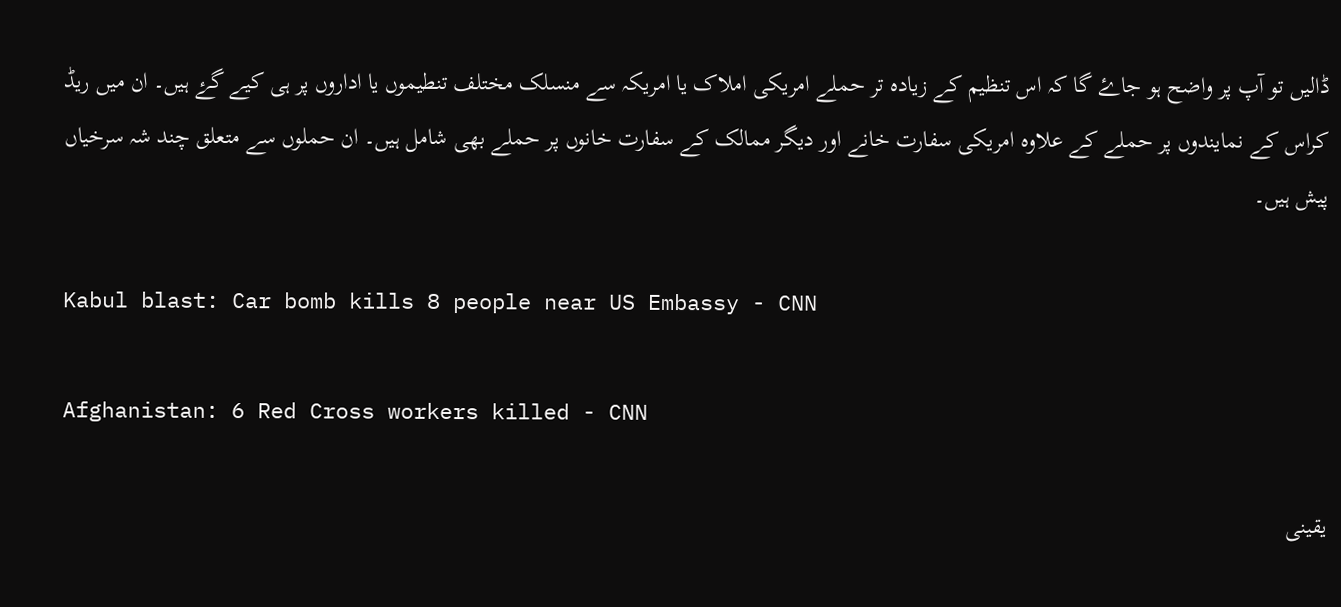ڈاليں تو آپ پر واضح ہو جاۓ گا کہ اس تنظيم کے زيادہ تر حملے امريکی املاک يا امريکہ سے منسلک مختلف تنطيموں يا اداروں پر ہی کيے گۓ ہيں۔ ان ميں ريڈ کراس کے نمايندوں پر حملے کے علاوہ امريکی سفارت خانے اور ديگر ممالک کے سفارت خانوں پر حملے بھی شامل ہيں۔ ان حملوں سے متعلق چند شہ سرخياں پيش ہيں۔

Kabul blast: Car bomb kills 8 people near US Embassy - CNN

Afghanistan: 6 Red Cross workers killed - CNN

يقينی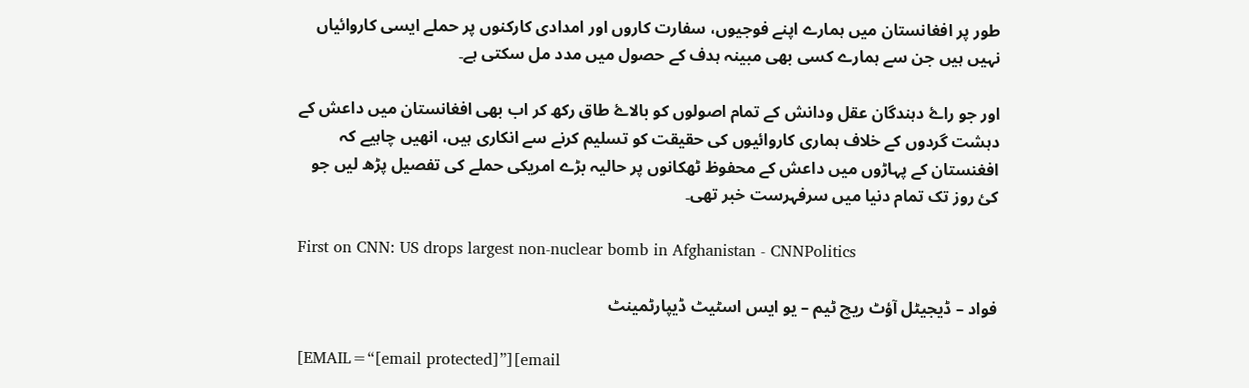طور پر افغانستان ميں ہمارے اپنے فوجيوں، سفارت کاروں اور امدادی کارکنوں پر حملے ايسی کاروائیاں نہيں ہيں جن سے ہمارے کسی بھی مبينہ ہدف کے حصول ميں مدد مل سکتی ہے۔

اور جو راۓ دہندگان عقل ودانش کے تمام اصولوں کو بالاۓ طاق رکھ کر اب بھی افغانستان ميں داعش کے دہشت گردوں کے خلاف ہماری کاروائيوں کی حقيقت کو تسليم کرنے سے انکاری ہيں، انھيں چاہيے کہ افغنستان کے پہاڑوں ميں داعش کے محفوظ ٹھکانوں پر حاليہ بڑے امريکی حملے کی تفصيل پڑھ ليں جو کئ روز تک تمام دنيا ميں سرفہرست خبر تھی۔

First on CNN: US drops largest non-nuclear bomb in Afghanistan - CNNPolitics

فواد – ڈيجيٹل آؤٹ ريچ ٹيم – يو ايس اسٹيٹ ڈيپارٹمينٹ

[EMAIL=“[email protected]”][email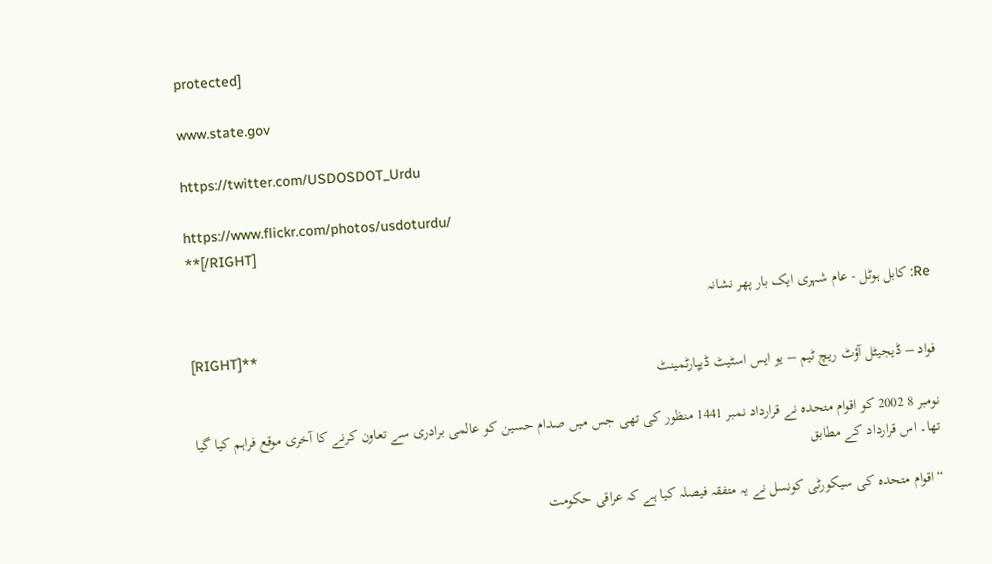protected]

www.state.gov

https://twitter.com/USDOSDOT_Urdu

https://www.flickr.com/photos/usdoturdu/
**[/RIGHT]

Re: کابل ہوٹل - عام شہری ايک بار پھر نشانہ

[RIGHT]**
فواد – ڈيجيٹل آؤٹ ريچ ٹيم – يو ايس اسٹيٹ ڈيپارٹمينٹ

نومبر 8 2002 کو اقوام متحدہ نے قرارداد نمبر 1441 منظور کی تھی جس ميں صدام حسين کو عالمی برادری سے تعاون کرنے کا آخری موقع فراہم کيا گيا تھا۔ اس قرارداد کے مطابق

“اقوام متحدہ کی سيکورٹی کونسل نے يہ متفقہ فيصلہ کيا ہے کہ عراقی حکومت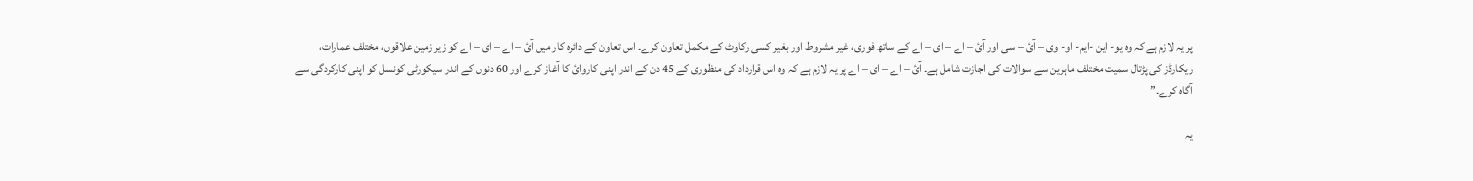پر يہ لازم ہے کہ وہ يو- اين -ایم- او- وی – آئ – سی اور آئ – اے – ای – اے کے ساتھ فوری، غير مشروط اور بغير کسی رکاوٹ کے مکمل تعاون کرے۔ اس تعاون کے دائرہ کار ميں آئ – اے – ای – اے کو زير زمين علاقوں، مختلف عمارات، ريکارڈز کی پڑتال سميت مختلف ماہرين سے سوالات کی اجازت شامل ہے۔ آئ – اے – ای – اے پر يہ لازم ہے کہ وہ اس قرارداد کی منظوری کے 45 دن کے اندر اپنی کاروائ کا آغاز کرے اور 60 دنوں کے اندر سيکورٹی کونسل کو اپنی کارکردگی سے آگاہ کرے۔”

يہ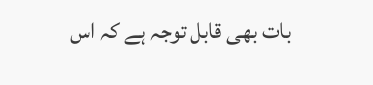بات بھی قابل توجہ ہے کہ اس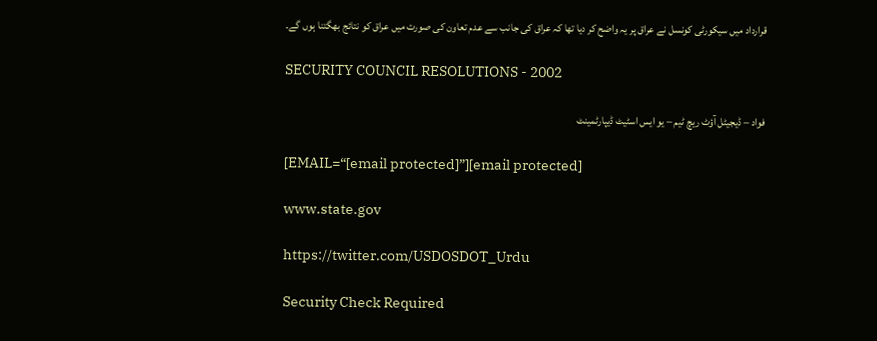قرارداد ميں سيکورٹی کونسل نے عراق پر يہ واضح کر ديا تھا کہ عراق کی جانب سے عدم تعاون کی صورت ميں عراق کو نتائج بھگتنا ہوں گے۔

SECURITY COUNCIL RESOLUTIONS - 2002

فواد – ڈيجيٹل آؤٹ ريچ ٹيم – يو ايس اسٹيٹ ڈيپارٹمينٹ

[EMAIL=“[email protected]”][email protected]

www.state.gov

https://twitter.com/USDOSDOT_Urdu

Security Check Required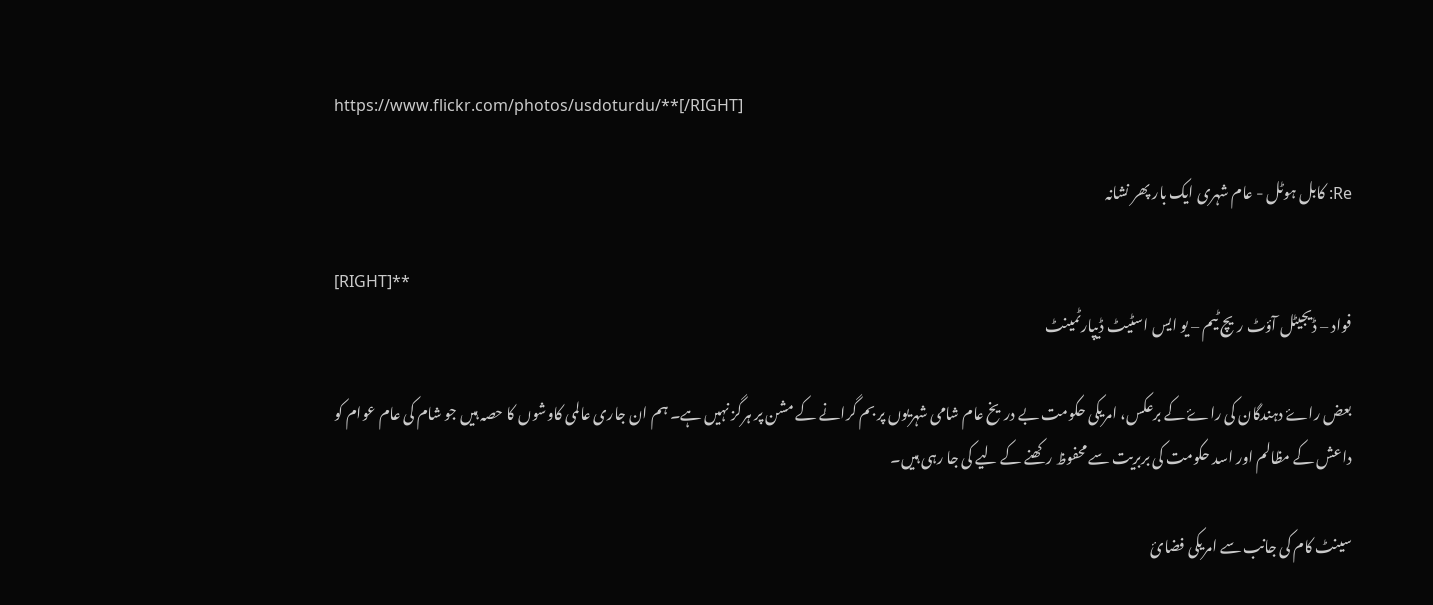https://www.flickr.com/photos/usdoturdu/**[/RIGHT]

Re: کابل ہوٹل - عام شہری ايک بار پھر نشانہ

[RIGHT]**
فواد – ڈيجيٹل آؤٹ ريچ ٹيم – يو ايس اسٹيٹ ڈيپارٹمينٹ

بعض راۓ دہندگان کی راۓ کے برعکس، امريکی حکومت بے دريخ عام شامی شہريوں پر بم گرانے کے مشن پر ہرگز نہيں ہے۔ ہم ان جاری عالمی کاوشوں کا حصہ ہيں جو شام کی عام عوام کو داعش کے مظالم اور اسد حکومت کی بربريت سے محفوظ رکھنے کے ليے کی جا رہی ہيں۔

سينٹ کام کی جانب سے امريکی فضائ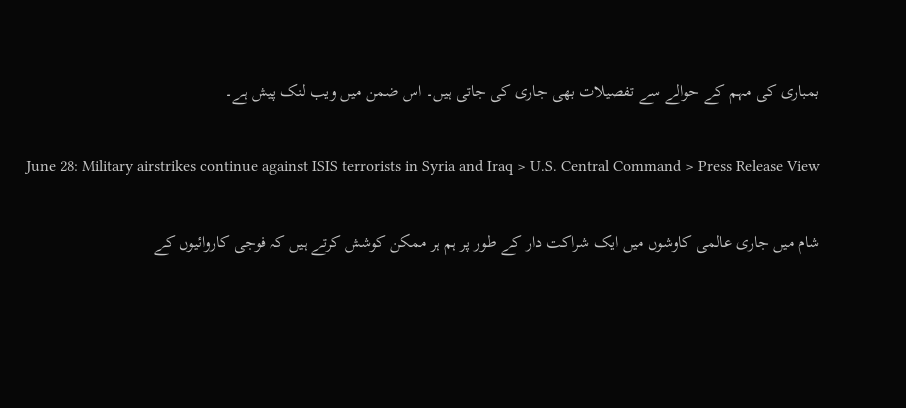بمباری کی مہم کے حوالے سے تفصيلات بھی جاری کی جاتی ہيں۔ اس ضمن ميں ويب لنک پيش ہے۔

June 28: Military airstrikes continue against ISIS terrorists in Syria and Iraq > U.S. Central Command > Press Release View

شام ميں جاری عالمی کاوشوں ميں ايک شراکت دار کے طور پر ہم ہر ممکن کوشش کرتے ہيں کہ فوجی کاروائيوں کے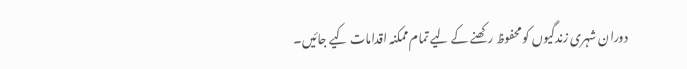دوران شہری زندگيوں کو محفوظ رکھنے کے ليے تمام ممکنہ اقدامات کيے جائيں۔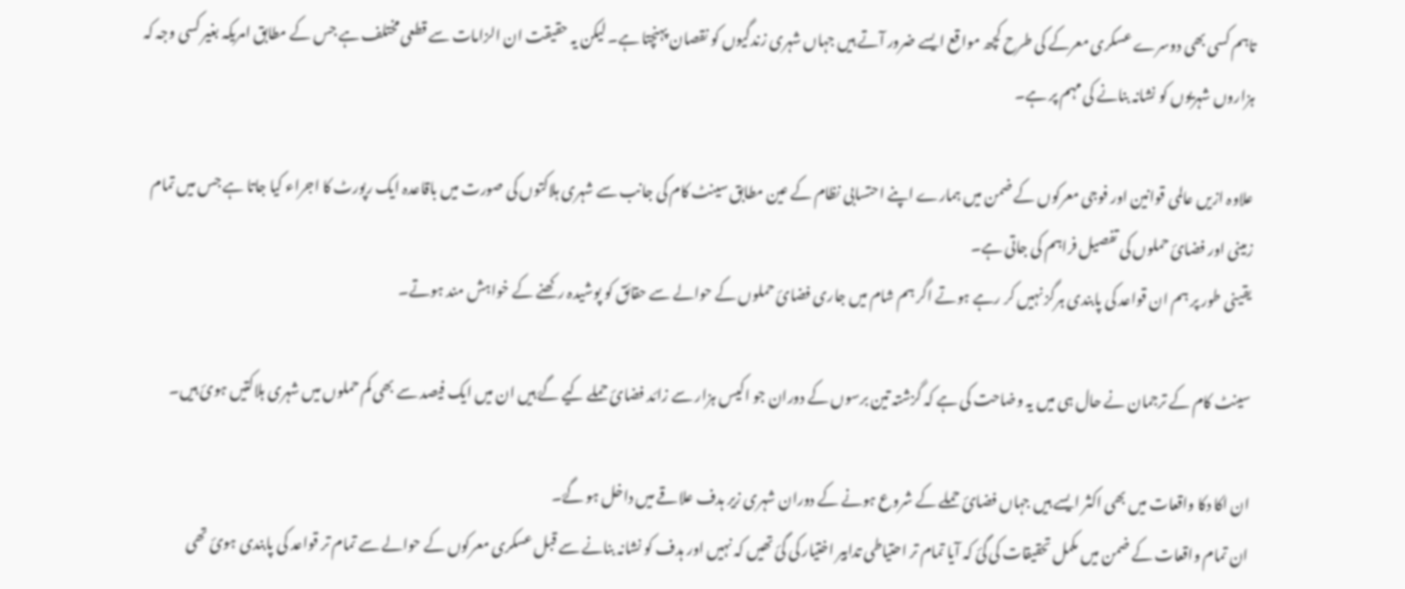تاہم کسی بھی دوسرے عسکری معرکے کی طرح کچھ مواقع ايسے ضرور آتے ہيں جہاں شہری زندگيوں کو نقصان پہنچتا ہے۔ ليکن يہ حقيقت ان الزامات سے قطعی مختلف ہے جس کے مطابق امريکہ بغير کسی وجہ کہ ہزاروں شہريوں کو نشانہ بنانے کی مہم پر ہے۔

علاوہ ازيں عالمی قوانين اور فوجی معرکوں کے ضمن ميں ہمارے اپنے احتسابی نظام کے عين مطابق سينٹ کام کی جانب سے شہری ہلاکتوں کی صورت ميں باقاعدہ ايک رپورٹ کا اجراء کيا جاتا ہے جس ميں تمام زمینی اور فضائ حملوں کی تفصيل فراہم کی جاتی ہے۔
يقينی طور پر ہم ان قواعد کی پابندی ہرگز نہيں کر رہے ہوتے اگر ہم شام ميں جاری فضائ حملوں کے حوالے سے حقائق کو پوشيدہ رکھنے کے خواہش مند ہوتے۔

سينٹ کام کے ترجمان نے حال ہی ميں يہ وضاحت کی ہے کہ گزشتہ تين برسوں کے دوران جو اکيس ہزار سے زائد فضائ حملے کيے گۓ ہيں ان ميں ايک فيصد سے بھی کم حملوں ميں شہری ہلاکتيں ہوئ ہيں۔

ان اکا دکا واقعات ميں بھی اکثر ايسے ہيں جہاں فضائ حملے کے شروع ہونے کے دوران شہری زير ہدف علاقے ميں داخل ہو گۓ۔
ان تمام واقعات کے ضمن ميں مکمل تحقيقات کی گئ کہ آيا تمام تر احتياطی تدابير اختيار کی گئ تھيں کہ نہيں اور ہدف کو نشانہ بنانے سے قبل عسکری معرکوں کے حوالے سے تمام تر قواعد کی پابندی ہوئ تھی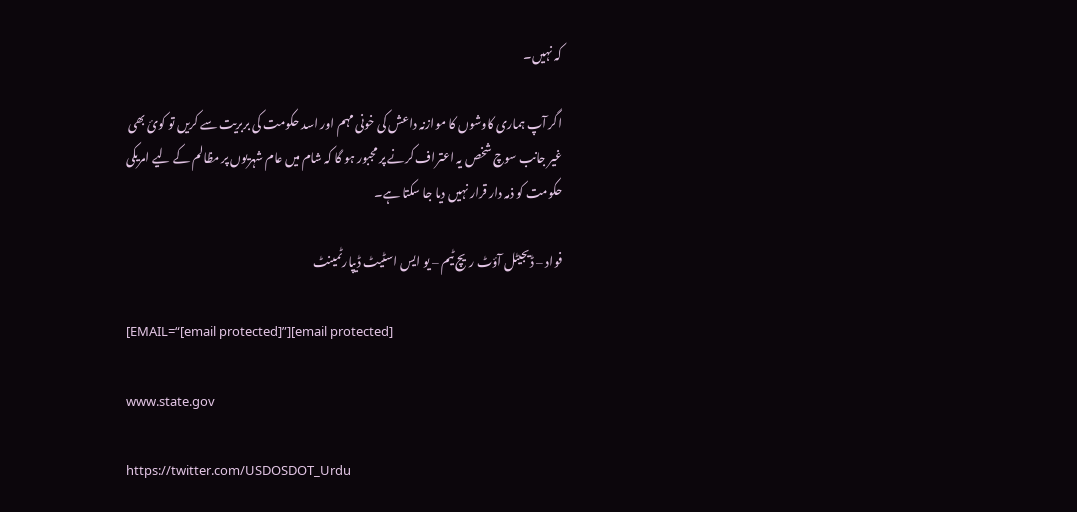کہ نہيں۔

اگر آپ ہماری کاوشوں کا موازنہ داعش کی خونی مہم اور اسد حکومت کی بربريت سے کريں تو کوئ بھی غير جانب سوچ شخص يہ اعتراف کرنے پر مجبور ہو گا کہ شام ميں عام شہريوں پر مظالم کے ليے امريکی حکومت کو ذمہ دار قرار نہيں ديا جا سکتا ہے۔

فواد – ڈيجيٹل آؤٹ ريچ ٹيم – يو ايس اسٹيٹ ڈيپارٹمينٹ

[EMAIL=“[email protected]”][email protected]

www.state.gov

https://twitter.com/USDOSDOT_Urdu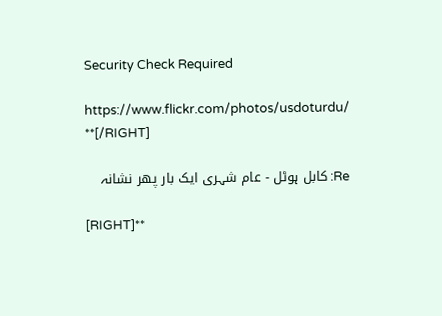Security Check Required

https://www.flickr.com/photos/usdoturdu/
**[/RIGHT]

Re: کابل ہوٹل - عام شہری ايک بار پھر نشانہ

[RIGHT]**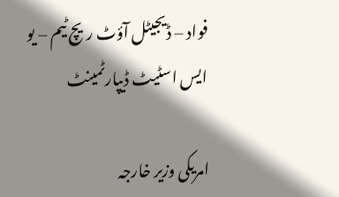فواد – ڈيجيٹل آؤٹ ريچ ٹيم – يو ايس اسٹيٹ ڈيپارٹمينٹ

امريکی وزير خارجہ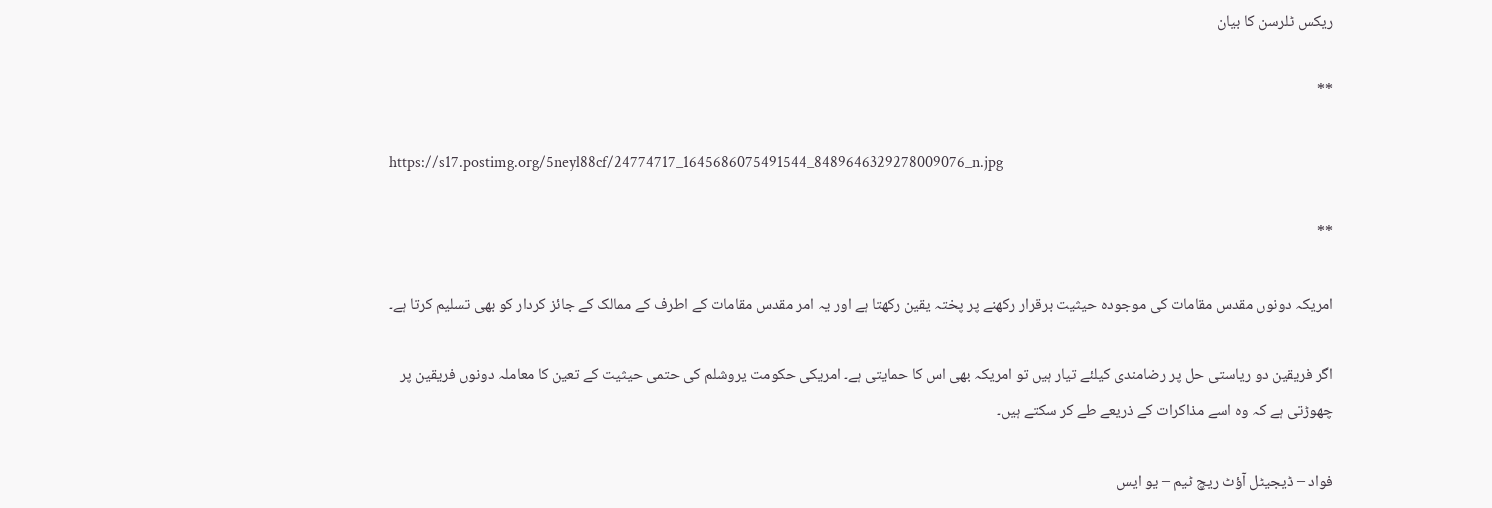ريکس ٹلرسن کا بيان

**

https://s17.postimg.org/5neyl88cf/24774717_1645686075491544_8489646329278009076_n.jpg

**

امریکہ دونوں مقدس مقامات کی موجودہ حیثیت برقرار رکھنے پر پختہ یقین رکھتا ہے اور یہ امر مقدس مقامات کے اطرف کے ممالک کے جائز کردار کو بھی تسلیم کرتا ہے۔

اگر فریقین دو ریاستی حل پر رضامندی کیلئے تیار ہیں تو امریکہ بھی اس کا حمایتی ہے۔ امریکی حکومت یروشلم کی حتمی حیثیت کے تعین کا معاملہ دونوں فریقین پر چھوڑتی ہے کہ وہ اسے مذاکرات کے ذریعے طے کر سکتے ہیں۔

فواد – ڈيجيٹل آؤٹ ريچ ٹيم – يو ايس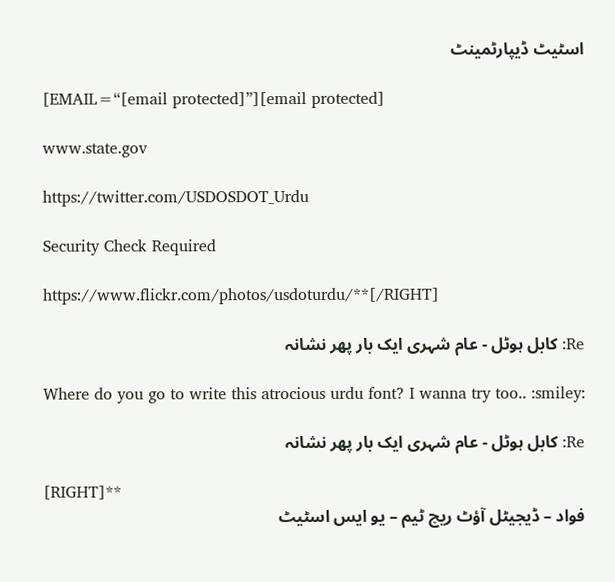اسٹيٹ ڈيپارٹمينٹ

[EMAIL=“[email protected]”][email protected]

www.state.gov

https://twitter.com/USDOSDOT_Urdu

Security Check Required

https://www.flickr.com/photos/usdoturdu/**[/RIGHT]

Re: کابل ہوٹل - عام شہری ايک بار پھر نشانہ

Where do you go to write this atrocious urdu font? I wanna try too.. :smiley:

Re: کابل ہوٹل - عام شہری ايک بار پھر نشانہ

[RIGHT]**
فواد – ڈيجيٹل آؤٹ ريچ ٹيم – يو ايس اسٹيٹ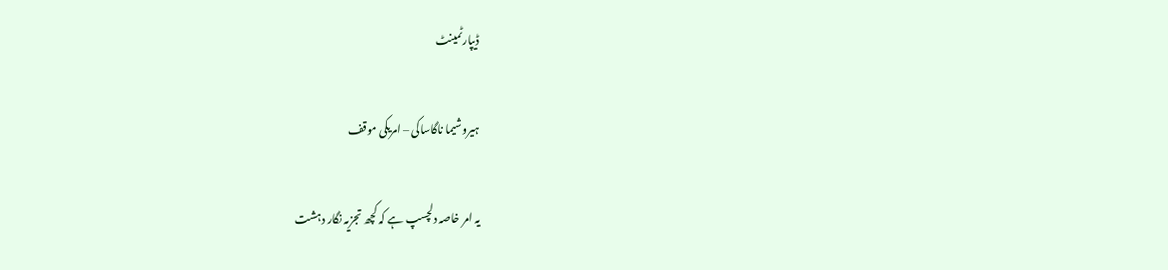ڈيپارٹمينٹ

ہيروشيما ناگاساکی – امريکی موقف

يہ امر خاصہ دلچسپ ہے کہ کچھ تجزيہ نگار دہشت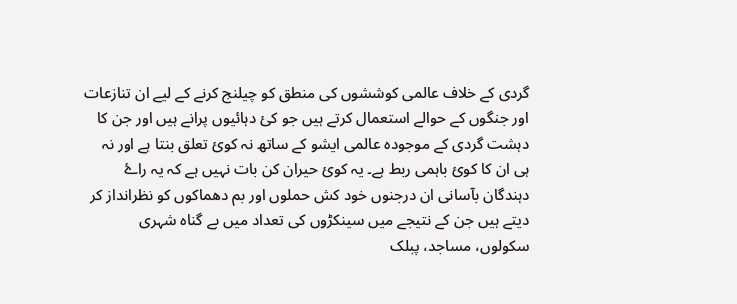گردی کے خلاف عالمی کوششوں کی منطق کو چيلنج کرنے کے ليے ان تنازعات اور جنگوں کے حوالے استعمال کرتے ہيں جو کئ دہائيوں پرانے ہيں اور جن کا دہشت گردی کے موجودہ عالمی ايشو کے ساتھ نہ کوئ تعلق بنتا ہے اور نہ ہی ان کا کوئ باہمی ربط ہے۔ يہ کوئ حيران کن بات نہيں ہے کہ يہ راۓ دہندگان بآسانی ان درجنوں خود کش حملوں اور بم دھماکوں کو نظرانداز کر ديتے ہيں جن کے نتيجے ميں سينکڑوں کی تعداد ميں بے گناہ شہری سکولوں، مساجد، پبلک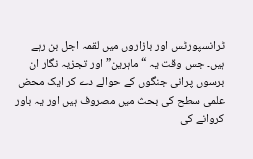ٹرانسپورٹس اور بازاروں ميں لقمہ اجل بن رہے ہيں۔ جس وقت يہ “ماہرين” اور تجزيہ نگار ان برسوں پرانی جنگوں کے حوالے دے کر ايک محض علمی سطح کی بحث ميں مصروف ہيں اور يہ باور کروانے کی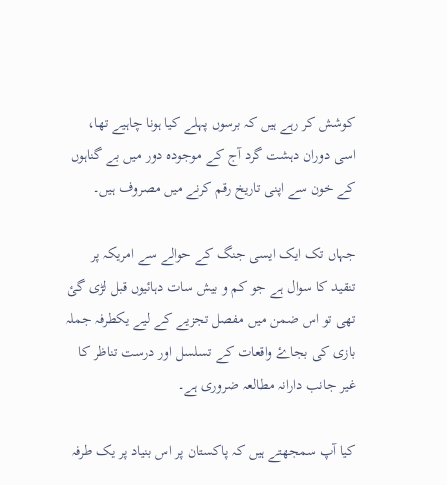کوشش کر رہے ہيں کہ برسوں پہلے کيا ہونا چاہيے تھا، اسی دوران دہشت گرد آج کے موجودہ دور ميں بے گناہوں کے خون سے اپنی تاريخ رقم کرنے ميں مصروف ہيں۔

جہاں تک ايک ايسی جنگ کے حوالے سے امريکہ پر تنقيد کا سوال ہے جو کم و بيش سات دہائيوں قبل لڑی گئ تھی تو اس ضمن ميں مفصل تجزيے کے ليے يکطرفہ جملہ بازی کی بجاۓ واقعات کے تسلسل اور درست تناظر کا غير جانب دارانہ مطالعہ ضروری ہے۔

کيا آپ سمجھتے ہيں کہ پاکستان پر اس بنياد پر يک طرفہ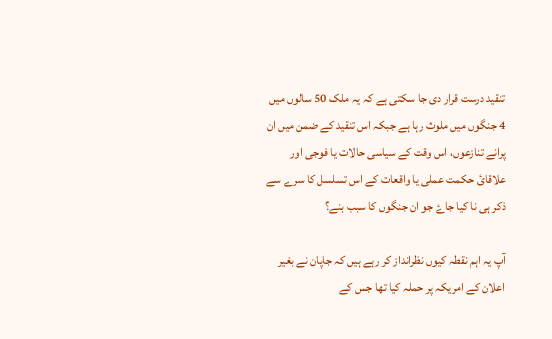تنقید درست قرار دی جا سکتی ہے کہ يہ ملک 50 سالوں ميں 4 جنگوں ميں ملوث رہا ہے جبکہ اس تنقيد کے ضمن ميں ان پرانے تنازعوں، اس وقت کے سياسی حالات يا فوجی اور علاقائ حکمت عملی يا واقعات کے اس تسلسل کا سرے سے ذکر ہی نا کيا جاۓ جو ان جنگوں کا سبب بنے؟

آپ يہ اہم نقطہ کيوں نظرانداز کر رہے ہيں کہ جاپان نے بغير اعلان کے امريکہ پر حملہ کيا تھا جس کے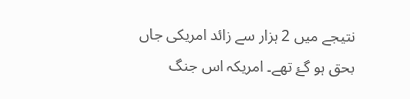نتيجے ميں 2 ہزار سے زائد امريکی جاں بحق ہو گۓ تھے۔ امريکہ اس جنگ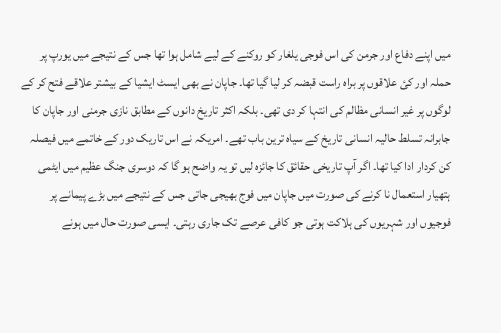ميں اپنے دفاع اور جرمن کی اس فوجی يلغار کو روکنے کے ليے شامل ہوا تھا جس کے نتيجے ميں يورپ پر حملہ اور کئ علاقوں پر براہ راست قبضہ کر ليا گيا تھا۔ جاپان نے بھی ايسٹ ايشيا کے بيشتر علاقے فتح کر کے لوگوں پر غير انسانی مظالم کی انتہا کر دی تھی۔ بلکہ اکثر تاريخ دانوں کے مطابق نازی جرمنی اور جاپان کا جابرانہ تسلط حاليہ انسانی تاريخ کے سياہ ترين باب تھے۔ امريکہ نے اس تاريک دور کے خاتمے ميں فيصلہ کن کردار ادا کيا تھا۔ اگر آپ تاريخی حقائق کا جائزہ ليں تو يہ واضح ہو گا کہ دوسری جنگ عظيم ميں ايٹمی ہتھيار استعمال نا کرنے کی صورت ميں جاپان ميں فوج بھيجی جاتی جس کے نتيجے ميں بڑے پيمانے پر فوجيوں اور شہريوں کی ہلاکت ہوتی جو کافی عرصے تک جاری رہتی۔ ايسی صورت حال ميں ہونے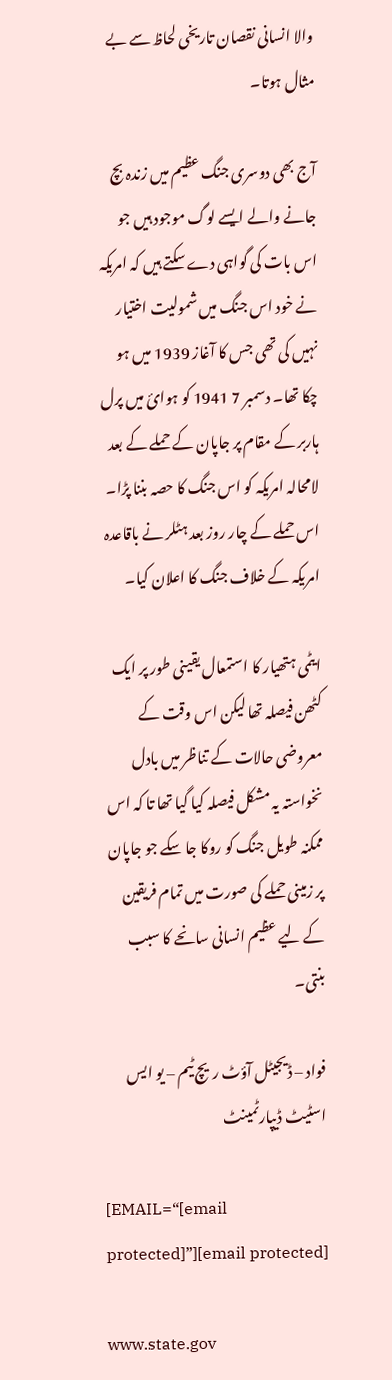والا انسانی نقصان تاريخی لحاظ سے بے مثال ہوتا۔

آج بھی دوسری جنگ عظيم ميں زندہ بچ جانے والے ايسے لوگ موجود ہيں جو اس بات کی گواہی دے سکتے ہيں کہ امريکہ نے خود اس جنگ ميں شموليت اختيار نہيں کی تھی جس کا آغاز 1939 ميں ہو چکا تھا۔ دسمبر 7 1941 کو ہوائ ميں پرل ہاربر کے مقام پر جاپان کے حملے کے بعد لامحالہ امريکہ کو اس جنگ کا حصہ بننا پڑا۔ اس حملے کے چار روز بعد ہٹلر نے باقاعدہ امريکہ کے خلاف جنگ کا اعلان کيا۔

ايٹمی ہتھيار کا استمعال يقينی طور پر ايک کٹھن فيصلہ تھا ليکن اس وقت کے معروضی حالات کے تناظر ميں بادل نخواستہ يہ مشکل فيصلہ کيا گيا تھا تا کہ اس ممکنہ طويل جنگ کو روکا جا سکے جو جاپان پر زمينی حملے کی صورت ميں تمام فريقين کے ليے عظيم انسانی سانحے کا سبب بنتی۔

فواد – ڈيجيٹل آؤٹ ريچ ٹيم – يو ايس اسٹيٹ ڈيپارٹمينٹ

[EMAIL=“[email protected]”][email protected]

www.state.gov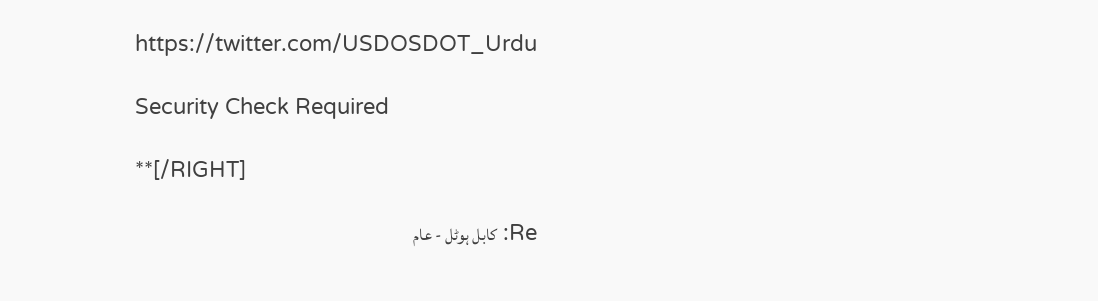https://twitter.com/USDOSDOT_Urdu

Security Check Required

**[/RIGHT]

Re: کابل ہوٹل - عام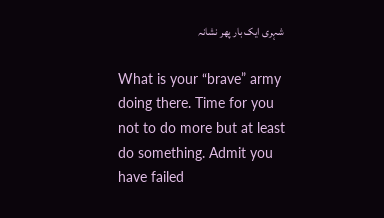شہری ايک بار پھر نشانہ

What is your “brave” army doing there. Time for you not to do more but at least do something. Admit you have failed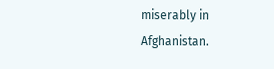miserably in Afghanistan.